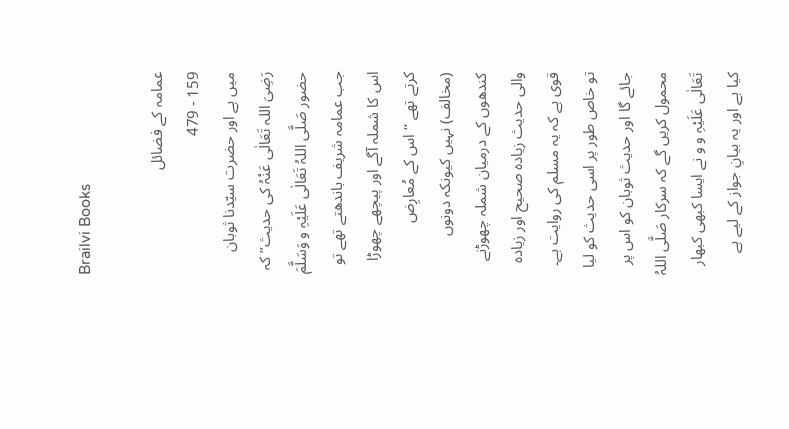Brailvi Books

عمامہ کے فضائل
159 - 479
میں ہے اور حضرت سیّدنا ثوبان رَضِیَ اللہ تَعَالٰی عَنْہُ کی حدیث’’ کہ حضور صَلَّی اللہُ تَعَالٰی عَلَیْہِ و وَسَلَّمَ جب عمامہ شریف باندھتے تھے تو اس کا شملہ آگے اور پیچھے چھوڑا کرتے تھے ‘‘اس کے مُعارِض (مخالف) نہیں کیونکہ دونوں کندھوں کے درمیان شملہ چھوڑنے والی حدیث زیادہ صحیح اور زیادہ قوی ہے کہ یہ مسلم کی روایت ہے۔ تو خاص طور پر اسی حدیث کو لیا جائے گا اور حدیث ثوبان کو اس پر محمول کریں گے کہ سرکار صَلَّی اللہُ تَعَالٰی عَلَیْہِ و و نے ایسا کبھی کبھار کیا ہے اور یہ بیانِ جواز کے لیے ہے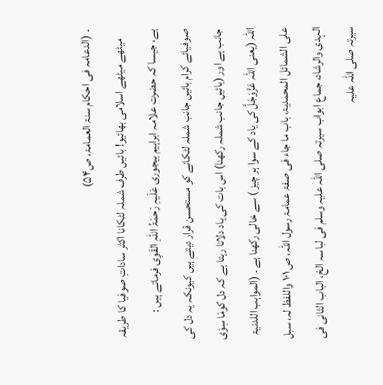۔ (الدعامہ فی احکام سنۃ العمامۃ، ص۵۴)
    میٹھے میٹھے اسلامی بھائیو! بائیں طرف شملہ لٹکانا اکثر ساداتِ صوفیا کا طریقہ ہے، جیسا کہ حضرت علامہ ابراہیم بیجوری عَلَیہِ رَحمَۃُ اللہِ القَوِی فرماتے ہیں : صوفیائے کرام بائیں جانب شملہ لٹکانے کو مستحسن قرار دیتے ہیں کیونکہ یہ دل کی جانب ہے اور (بائیں جانب شملہ رکھنا) اس بات کی یاد دلاتا رہتا ہے کہ دل کومَا سِوَی اللہ (یعنی اللہ عَزَّوَجَلَّ کی یاد کے سوا ہر چیز ) سے خالی رکھنا ہے ۔ (المواہب اللدنیۃ علی الشمائل المحمدیۃ، باب ما جاء فی صفۃ عمامۃ رسول اللہ، ص ۱۰۱ واللفظ لہ، سبل الہدی والرشاد، جماع ابواب سیرتہ صلی اللہ علیہ وسلم فی لباسہ الخ، الباب الثانی فی سیرتہ صلی اللہ علیہ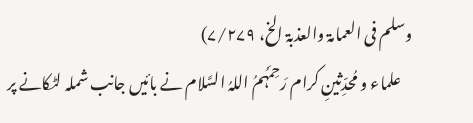وسلم فی العمامۃ والعذبۃ الخ، ۷/۲۷۹)
    علماء و مُحدِّثینِ کرام رَحِمَہُمُ اللہُ السَّلام نے بائیں جانب شملہ لٹکانے پر